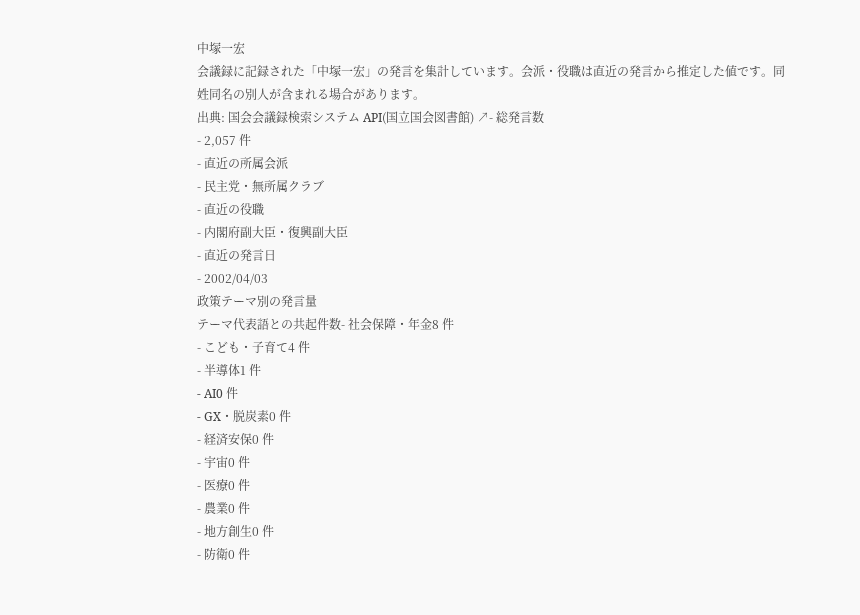中塚一宏
会議録に記録された「中塚一宏」の発言を集計しています。会派・役職は直近の発言から推定した値です。同姓同名の別人が含まれる場合があります。
出典: 国会会議録検索システム API(国立国会図書館) ↗- 総発言数
- 2,057 件
- 直近の所属会派
- 民主党・無所属クラブ
- 直近の役職
- 内閣府副大臣・復興副大臣
- 直近の発言日
- 2002/04/03
政策テーマ別の発言量
テーマ代表語との共起件数- 社会保障・年金8 件
- こども・子育て4 件
- 半導体1 件
- AI0 件
- GX・脱炭素0 件
- 経済安保0 件
- 宇宙0 件
- 医療0 件
- 農業0 件
- 地方創生0 件
- 防衛0 件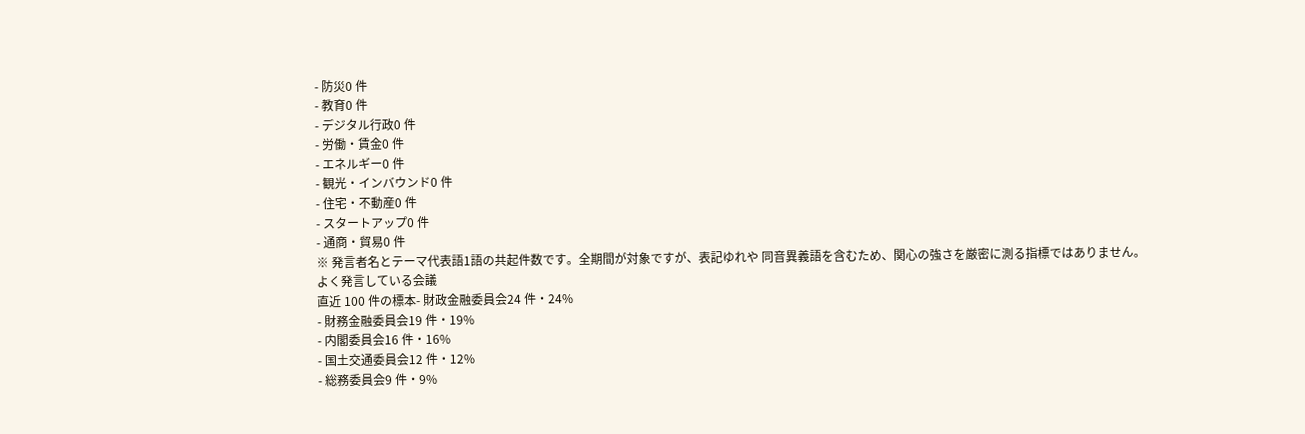- 防災0 件
- 教育0 件
- デジタル行政0 件
- 労働・賃金0 件
- エネルギー0 件
- 観光・インバウンド0 件
- 住宅・不動産0 件
- スタートアップ0 件
- 通商・貿易0 件
※ 発言者名とテーマ代表語1語の共起件数です。全期間が対象ですが、表記ゆれや 同音異義語を含むため、関心の強さを厳密に測る指標ではありません。
よく発言している会議
直近 100 件の標本- 財政金融委員会24 件・24%
- 財務金融委員会19 件・19%
- 内閣委員会16 件・16%
- 国土交通委員会12 件・12%
- 総務委員会9 件・9%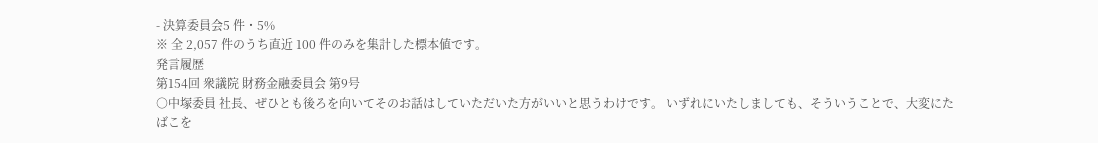- 決算委員会5 件・5%
※ 全 2,057 件のうち直近 100 件のみを集計した標本値です。
発言履歴
第154回 衆議院 財務金融委員会 第9号
○中塚委員 社長、ぜひとも後ろを向いてそのお話はしていただいた方がいいと思うわけです。 いずれにいたしましても、そういうことで、大変にたばこを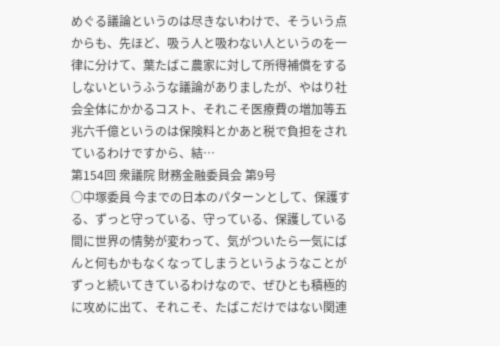めぐる議論というのは尽きないわけで、そういう点からも、先ほど、吸う人と吸わない人というのを一律に分けて、葉たばこ農家に対して所得補償をするしないというふうな議論がありましたが、やはり社会全体にかかるコスト、それこそ医療費の増加等五兆六千億というのは保険料とかあと税で負担をされているわけですから、結…
第154回 衆議院 財務金融委員会 第9号
○中塚委員 今までの日本のパターンとして、保護する、ずっと守っている、守っている、保護している間に世界の情勢が変わって、気がついたら一気にばんと何もかもなくなってしまうというようなことがずっと続いてきているわけなので、ぜひとも積極的に攻めに出て、それこそ、たばこだけではない関連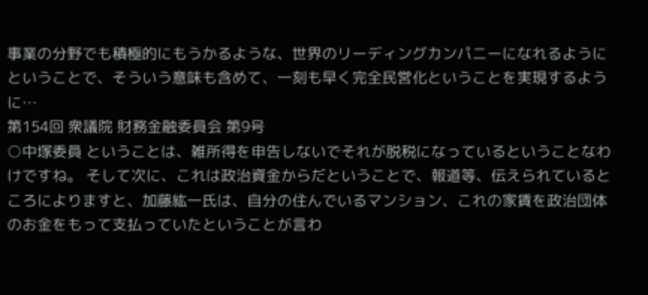事業の分野でも積極的にもうかるような、世界のリーディングカンパニーになれるようにということで、そういう意味も含めて、一刻も早く完全民営化ということを実現するように…
第154回 衆議院 財務金融委員会 第9号
○中塚委員 ということは、雑所得を申告しないでそれが脱税になっているということなわけですね。 そして次に、これは政治資金からだということで、報道等、伝えられているところによりますと、加藤紘一氏は、自分の住んでいるマンション、これの家賃を政治団体のお金をもって支払っていたということが言わ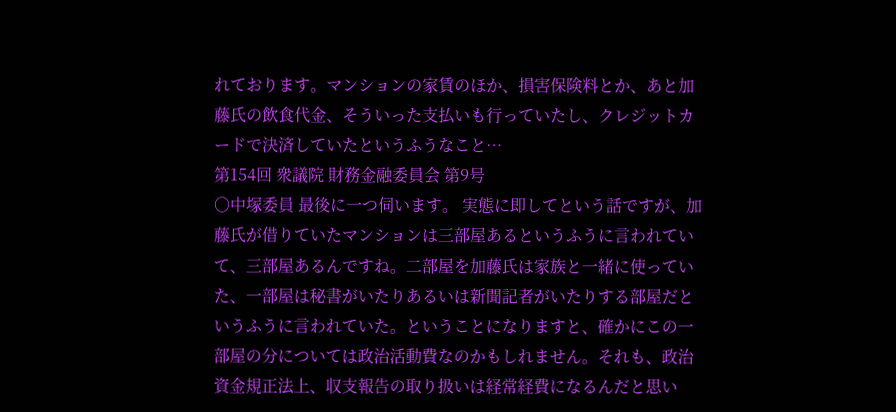れております。マンションの家賃のほか、損害保険料とか、あと加藤氏の飲食代金、そういった支払いも行っていたし、クレジットカードで決済していたというふうなこと…
第154回 衆議院 財務金融委員会 第9号
○中塚委員 最後に一つ伺います。 実態に即してという話ですが、加藤氏が借りていたマンションは三部屋あるというふうに言われていて、三部屋あるんですね。二部屋を加藤氏は家族と一緒に使っていた、一部屋は秘書がいたりあるいは新聞記者がいたりする部屋だというふうに言われていた。ということになりますと、確かにこの一部屋の分については政治活動費なのかもしれません。それも、政治資金規正法上、収支報告の取り扱いは経常経費になるんだと思い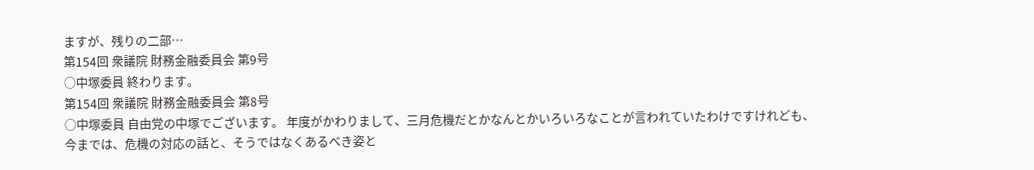ますが、残りの二部…
第154回 衆議院 財務金融委員会 第9号
○中塚委員 終わります。
第154回 衆議院 財務金融委員会 第8号
○中塚委員 自由党の中塚でございます。 年度がかわりまして、三月危機だとかなんとかいろいろなことが言われていたわけですけれども、今までは、危機の対応の話と、そうではなくあるべき姿と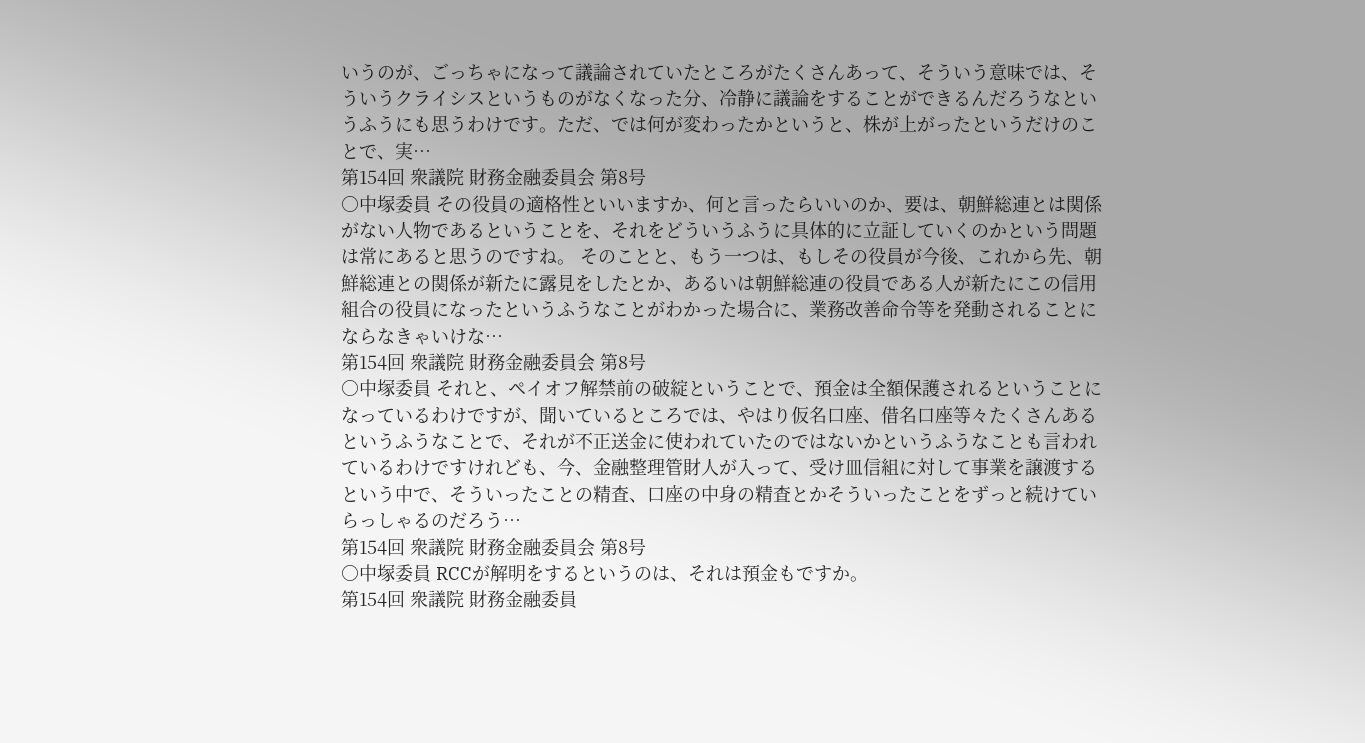いうのが、ごっちゃになって議論されていたところがたくさんあって、そういう意味では、そういうクライシスというものがなくなった分、冷静に議論をすることができるんだろうなというふうにも思うわけです。ただ、では何が変わったかというと、株が上がったというだけのことで、実…
第154回 衆議院 財務金融委員会 第8号
○中塚委員 その役員の適格性といいますか、何と言ったらいいのか、要は、朝鮮総連とは関係がない人物であるということを、それをどういうふうに具体的に立証していくのかという問題は常にあると思うのですね。 そのことと、もう一つは、もしその役員が今後、これから先、朝鮮総連との関係が新たに露見をしたとか、あるいは朝鮮総連の役員である人が新たにこの信用組合の役員になったというふうなことがわかった場合に、業務改善命令等を発動されることにならなきゃいけな…
第154回 衆議院 財務金融委員会 第8号
○中塚委員 それと、ペイオフ解禁前の破綻ということで、預金は全額保護されるということになっているわけですが、聞いているところでは、やはり仮名口座、借名口座等々たくさんあるというふうなことで、それが不正送金に使われていたのではないかというふうなことも言われているわけですけれども、今、金融整理管財人が入って、受け皿信組に対して事業を譲渡するという中で、そういったことの精査、口座の中身の精査とかそういったことをずっと続けていらっしゃるのだろう…
第154回 衆議院 財務金融委員会 第8号
○中塚委員 RCCが解明をするというのは、それは預金もですか。
第154回 衆議院 財務金融委員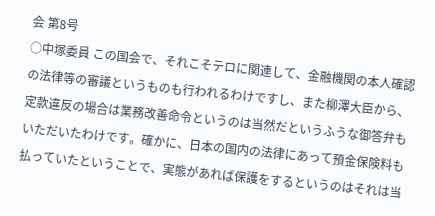会 第8号
○中塚委員 この国会で、それこそテロに関連して、金融機関の本人確認の法律等の審議というものも行われるわけですし、また柳澤大臣から、定款違反の場合は業務改善命令というのは当然だというふうな御答弁もいただいたわけです。確かに、日本の国内の法律にあって預金保険料も払っていたということで、実態があれば保護をするというのはそれは当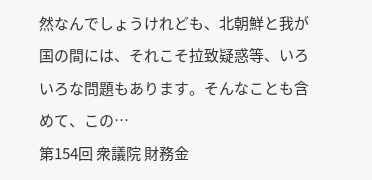然なんでしょうけれども、北朝鮮と我が国の間には、それこそ拉致疑惑等、いろいろな問題もあります。そんなことも含めて、この…
第154回 衆議院 財務金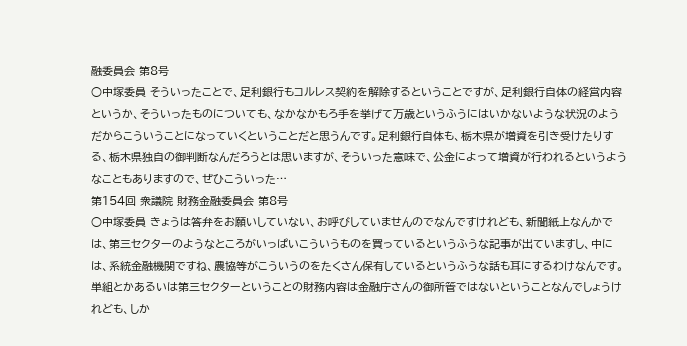融委員会 第8号
○中塚委員 そういったことで、足利銀行もコルレス契約を解除するということですが、足利銀行自体の経営内容というか、そういったものについても、なかなかもろ手を挙げて万歳というふうにはいかないような状況のようだからこういうことになっていくということだと思うんです。足利銀行自体も、栃木県が増資を引き受けたりする、栃木県独自の御判断なんだろうとは思いますが、そういった意味で、公金によって増資が行われるというようなこともありますので、ぜひこういった…
第154回 衆議院 財務金融委員会 第8号
○中塚委員 きょうは答弁をお願いしていない、お呼びしていませんのでなんですけれども、新聞紙上なんかでは、第三セクターのようなところがいっぱいこういうものを買っているというふうな記事が出ていますし、中には、系統金融機関ですね、農協等がこういうのをたくさん保有しているというふうな話も耳にするわけなんです。単組とかあるいは第三セクターということの財務内容は金融庁さんの御所管ではないということなんでしょうけれども、しか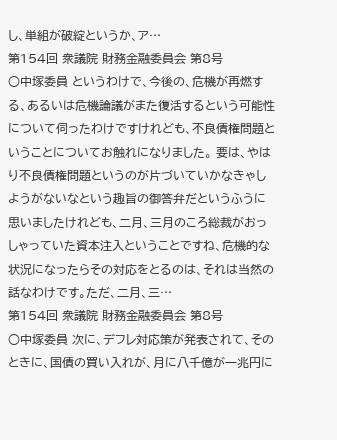し、単組が破綻というか、ア…
第154回 衆議院 財務金融委員会 第8号
○中塚委員 というわけで、今後の、危機が再燃する、あるいは危機論議がまた復活するという可能性について伺ったわけですけれども、不良債権問題ということについてお触れになりました。 要は、やはり不良債権問題というのが片づいていかなきゃしようがないなという趣旨の御答弁だというふうに思いましたけれども、二月、三月のころ総裁がおっしゃっていた資本注入ということですね、危機的な状況になったらその対応をとるのは、それは当然の話なわけです。ただ、二月、三…
第154回 衆議院 財務金融委員会 第8号
○中塚委員 次に、デフレ対応策が発表されて、そのときに、国債の買い入れが、月に八千億が一兆円に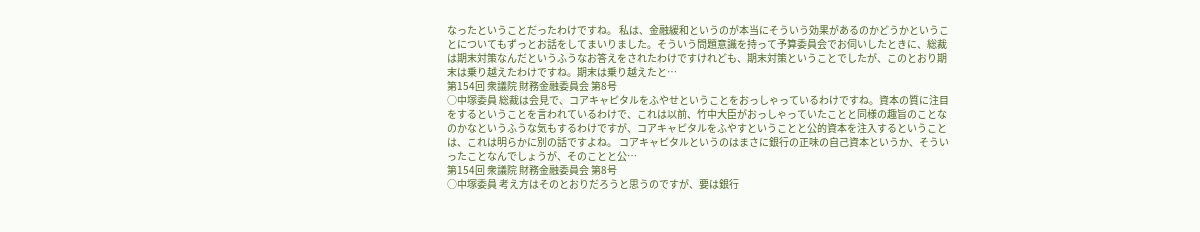なったということだったわけですね。 私は、金融緩和というのが本当にそういう効果があるのかどうかということについてもずっとお話をしてまいりました。そういう問題意識を持って予算委員会でお伺いしたときに、総裁は期末対策なんだというふうなお答えをされたわけですけれども、期末対策ということでしたが、このとおり期末は乗り越えたわけですね。期末は乗り越えたと…
第154回 衆議院 財務金融委員会 第8号
○中塚委員 総裁は会見で、コアキャピタルをふやせということをおっしゃっているわけですね。資本の質に注目をするということを言われているわけで、これは以前、竹中大臣がおっしゃっていたことと同様の趣旨のことなのかなというふうな気もするわけですが、コアキャピタルをふやすということと公的資本を注入するということは、これは明らかに別の話ですよね。 コアキャピタルというのはまさに銀行の正味の自己資本というか、そういったことなんでしょうが、そのことと公…
第154回 衆議院 財務金融委員会 第8号
○中塚委員 考え方はそのとおりだろうと思うのですが、要は銀行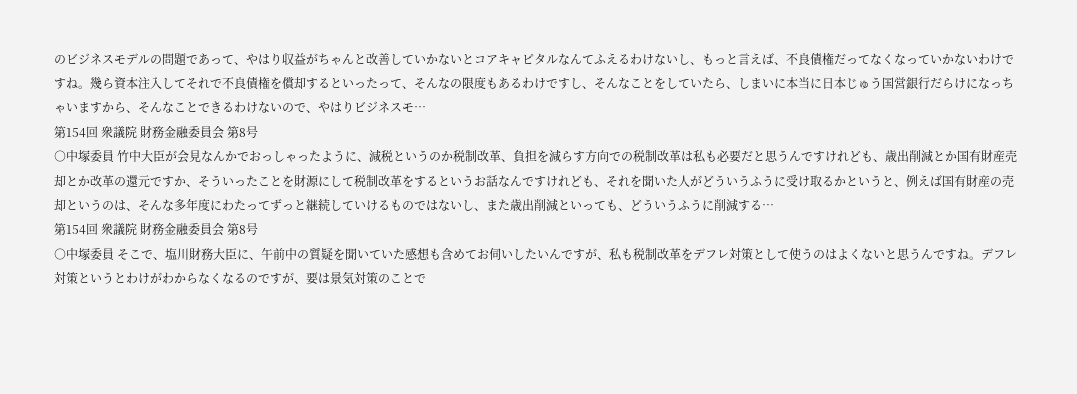のビジネスモデルの問題であって、やはり収益がちゃんと改善していかないとコアキャピタルなんてふえるわけないし、もっと言えば、不良債権だってなくなっていかないわけですね。幾ら資本注入してそれで不良債権を償却するといったって、そんなの限度もあるわけですし、そんなことをしていたら、しまいに本当に日本じゅう国営銀行だらけになっちゃいますから、そんなことできるわけないので、やはりビジネスモ…
第154回 衆議院 財務金融委員会 第8号
○中塚委員 竹中大臣が会見なんかでおっしゃったように、減税というのか税制改革、負担を減らす方向での税制改革は私も必要だと思うんですけれども、歳出削減とか国有財産売却とか改革の還元ですか、そういったことを財源にして税制改革をするというお話なんですけれども、それを聞いた人がどういうふうに受け取るかというと、例えば国有財産の売却というのは、そんな多年度にわたってずっと継続していけるものではないし、また歳出削減といっても、どういうふうに削減する…
第154回 衆議院 財務金融委員会 第8号
○中塚委員 そこで、塩川財務大臣に、午前中の質疑を聞いていた感想も含めてお伺いしたいんですが、私も税制改革をデフレ対策として使うのはよくないと思うんですね。デフレ対策というとわけがわからなくなるのですが、要は景気対策のことで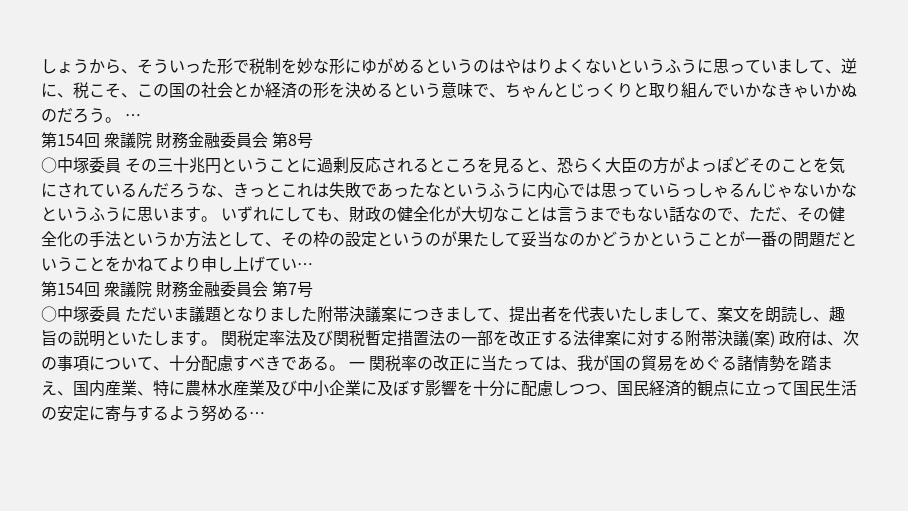しょうから、そういった形で税制を妙な形にゆがめるというのはやはりよくないというふうに思っていまして、逆に、税こそ、この国の社会とか経済の形を決めるという意味で、ちゃんとじっくりと取り組んでいかなきゃいかぬのだろう。 …
第154回 衆議院 財務金融委員会 第8号
○中塚委員 その三十兆円ということに過剰反応されるところを見ると、恐らく大臣の方がよっぽどそのことを気にされているんだろうな、きっとこれは失敗であったなというふうに内心では思っていらっしゃるんじゃないかなというふうに思います。 いずれにしても、財政の健全化が大切なことは言うまでもない話なので、ただ、その健全化の手法というか方法として、その枠の設定というのが果たして妥当なのかどうかということが一番の問題だということをかねてより申し上げてい…
第154回 衆議院 財務金融委員会 第7号
○中塚委員 ただいま議題となりました附帯決議案につきまして、提出者を代表いたしまして、案文を朗読し、趣旨の説明といたします。 関税定率法及び関税暫定措置法の一部を改正する法律案に対する附帯決議(案) 政府は、次の事項について、十分配慮すべきである。 一 関税率の改正に当たっては、我が国の貿易をめぐる諸情勢を踏まえ、国内産業、特に農林水産業及び中小企業に及ぼす影響を十分に配慮しつつ、国民経済的観点に立って国民生活の安定に寄与するよう努める…